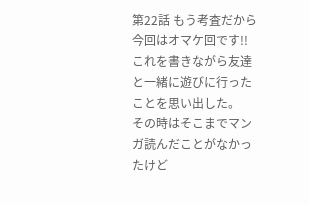第22話 もう考査だから今回はオマケ回です!!
これを書きながら友達と一緒に遊びに行ったことを思い出した。
その時はそこまでマンガ読んだことがなかったけど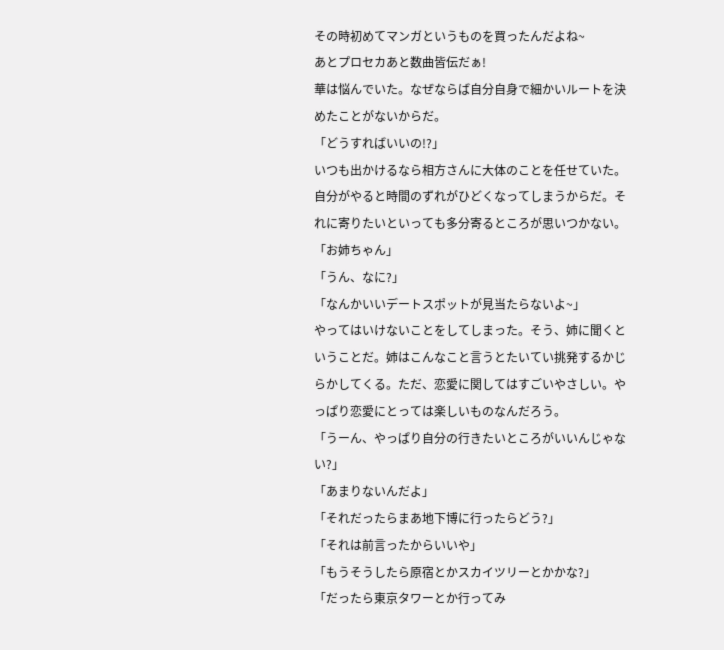その時初めてマンガというものを買ったんだよね~
あとプロセカあと数曲皆伝だぁ!
華は悩んでいた。なぜならば自分自身で細かいルートを決めたことがないからだ。
「どうすればいいの!?」
いつも出かけるなら相方さんに大体のことを任せていた。自分がやると時間のずれがひどくなってしまうからだ。それに寄りたいといっても多分寄るところが思いつかない。
「お姉ちゃん」
「うん、なに?」
「なんかいいデートスポットが見当たらないよ~」
やってはいけないことをしてしまった。そう、姉に聞くということだ。姉はこんなこと言うとたいてい挑発するかじらかしてくる。ただ、恋愛に関してはすごいやさしい。やっぱり恋愛にとっては楽しいものなんだろう。
「うーん、やっぱり自分の行きたいところがいいんじゃない?」
「あまりないんだよ」
「それだったらまあ地下博に行ったらどう?」
「それは前言ったからいいや」
「もうそうしたら原宿とかスカイツリーとかかな?」
「だったら東京タワーとか行ってみ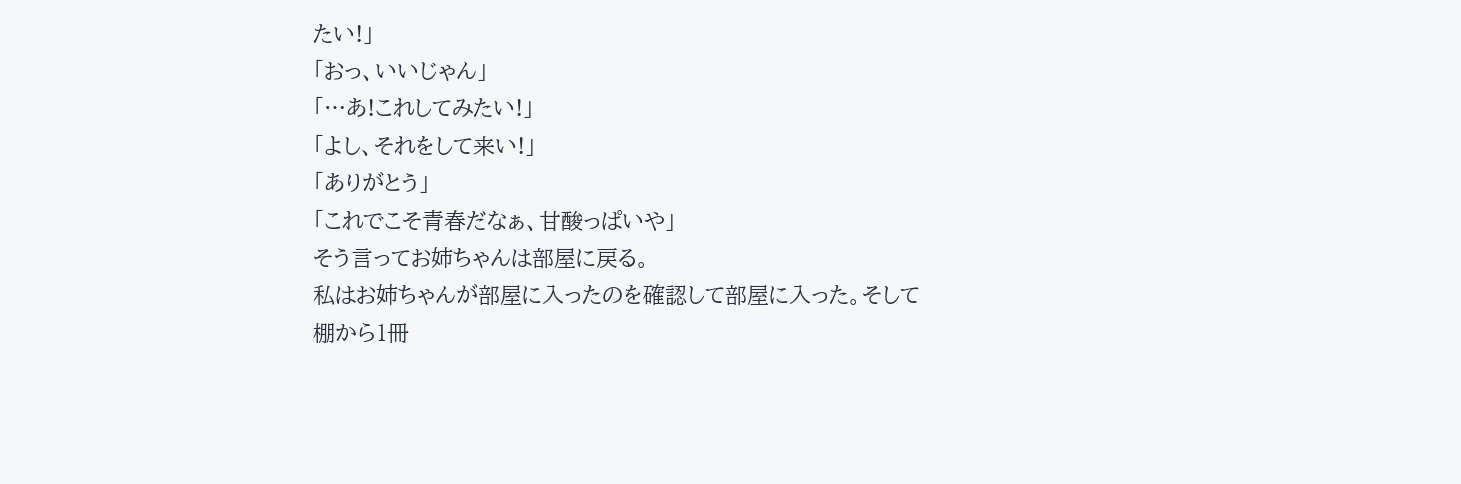たい!」
「おっ、いいじゃん」
「…あ!これしてみたい!」
「よし、それをして来い!」
「ありがとう」
「これでこそ青春だなぁ、甘酸っぱいや」
そう言ってお姉ちゃんは部屋に戻る。
私はお姉ちゃんが部屋に入ったのを確認して部屋に入った。そして棚から1冊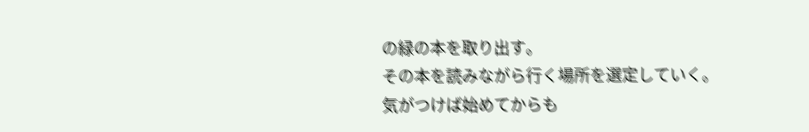の緑の本を取り出す。
その本を読みながら行く場所を選定していく。
気がつけば始めてからも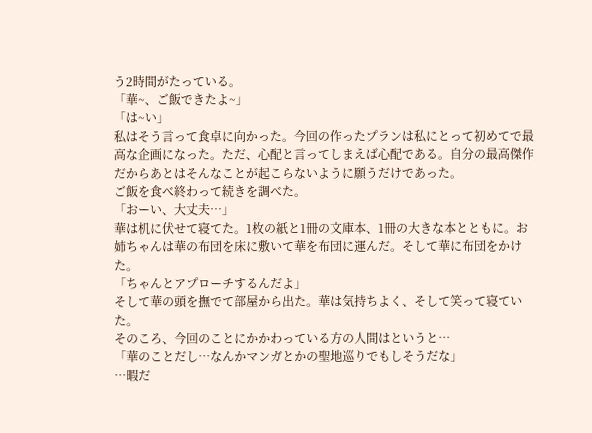う2時間がたっている。
「華~、ご飯できたよ~」
「は~い」
私はそう言って食卓に向かった。今回の作ったプランは私にとって初めてで最高な企画になった。ただ、心配と言ってしまえば心配である。自分の最高傑作だからあとはそんなことが起こらないように願うだけであった。
ご飯を食べ終わって続きを調べた。
「おーい、大丈夫…」
華は机に伏せて寝てた。1枚の紙と1冊の文庫本、1冊の大きな本とともに。お姉ちゃんは華の布団を床に敷いて華を布団に運んだ。そして華に布団をかけた。
「ちゃんとアプローチするんだよ」
そして華の頭を撫でて部屋から出た。華は気持ちよく、そして笑って寝ていた。
そのころ、今回のことにかかわっている方の人間はというと…
「華のことだし…なんかマンガとかの聖地巡りでもしそうだな」
…暇だ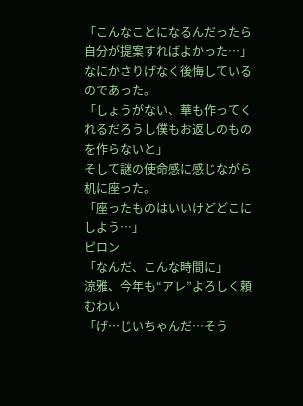「こんなことになるんだったら自分が提案すればよかった…」
なにかさりげなく後悔しているのであった。
「しょうがない、華も作ってくれるだろうし僕もお返しのものを作らないと」
そして謎の使命感に感じながら机に座った。
「座ったものはいいけどどこにしよう…」
ピロン
「なんだ、こんな時間に」
涼雅、今年も“アレ”よろしく頼むわい
「げ…じいちゃんだ…そう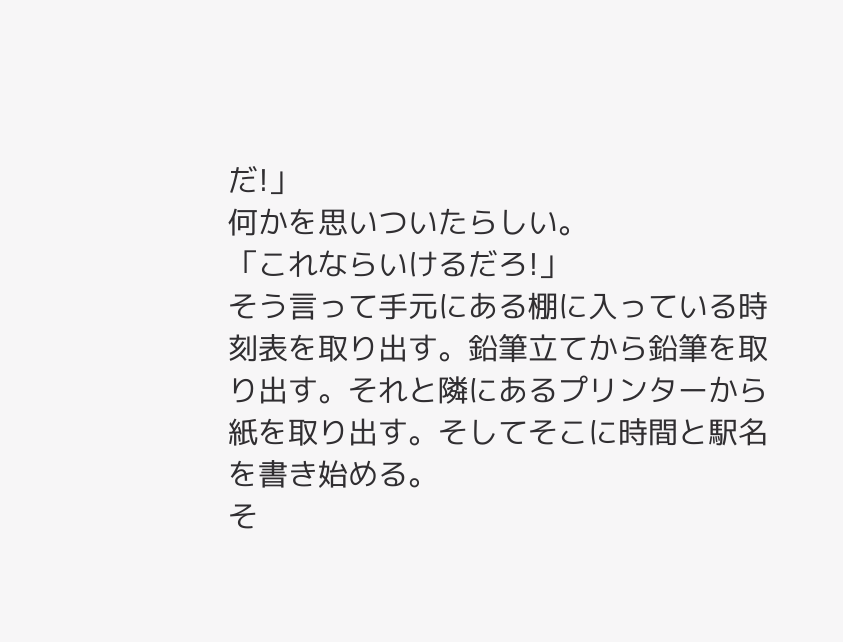だ!」
何かを思いついたらしい。
「これならいけるだろ!」
そう言って手元にある棚に入っている時刻表を取り出す。鉛筆立てから鉛筆を取り出す。それと隣にあるプリンターから紙を取り出す。そしてそこに時間と駅名を書き始める。
そ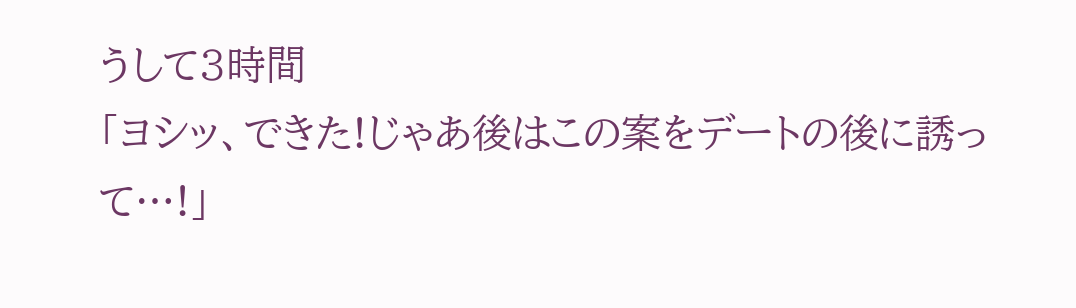うして3時間
「ヨシッ、できた!じゃあ後はこの案をデートの後に誘って…!」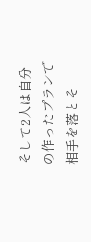そして2人は自分の作ったプランで相手を落とそ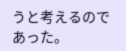うと考えるのであった。